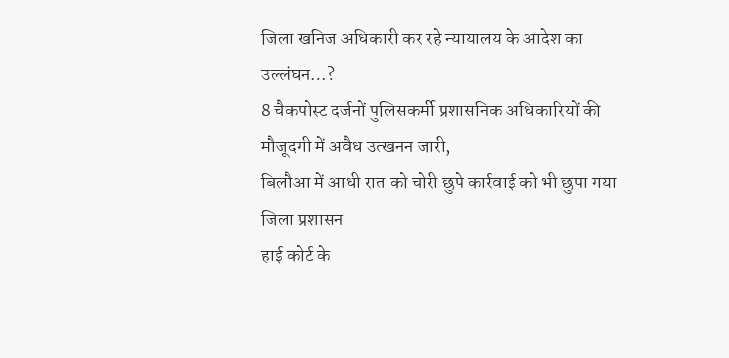जिला खनिज अधिकारी कर रहे न्यायालय के आदेश का उल्लंघन…?
8 चैकपोस्ट दर्जनों पुलिसकर्मी प्रशासनिक अधिकारियों की मौजूदगी में अवैध उत्खनन जारी,
बिलौआ में आधी रात को चोरी छुपे कार्रवाई को भी छुपा गया जिला प्रशासन
हाई कोर्ट के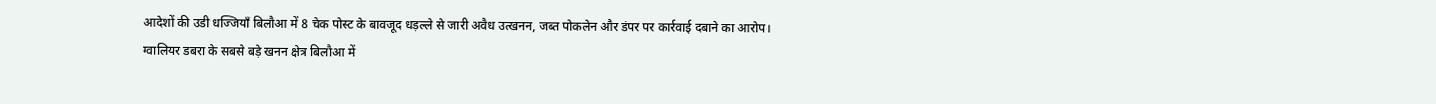आदेशों की उडी धज्जियाँ बिलौआ में 8 चेक पोस्ट के बावजूद धड़ल्ले से जारी अवैध उत्खनन, जब्त पोकलेन और डंपर पर कार्रवाई दबाने का आरोप।
ग्वालियर डबरा के सबसे बड़े खनन क्षेत्र बिलौआ में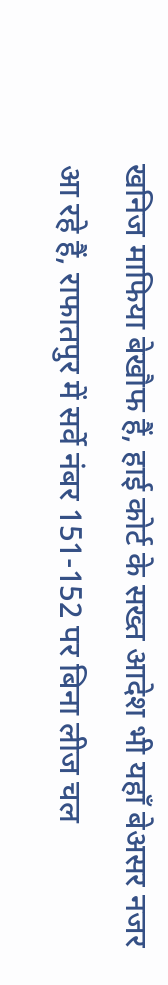खनिज माफिया बेखौफ हैं, हाई कोर्ट के सख्त आदेश भी यहाँ बेअसर नजर आ रहे हैं, राफातपुर में सर्वे नंबर 151-152 पर बिना लीज चल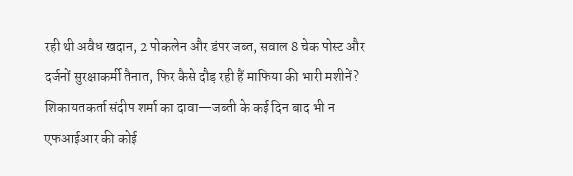रही थी अवैध खदान, 2 पोकलेन और डंपर जब्त, सवाल 8 चेक पोस्ट और दर्जनों सुरक्षाकर्मी तैनात, फिर कैसे दौड़ रही हैं माफिया की भारी मशीनें? शिकायतकर्ता संदीप शर्मा का दावा—जब्ती के कई दिन बाद भी न एफआईआर की कोई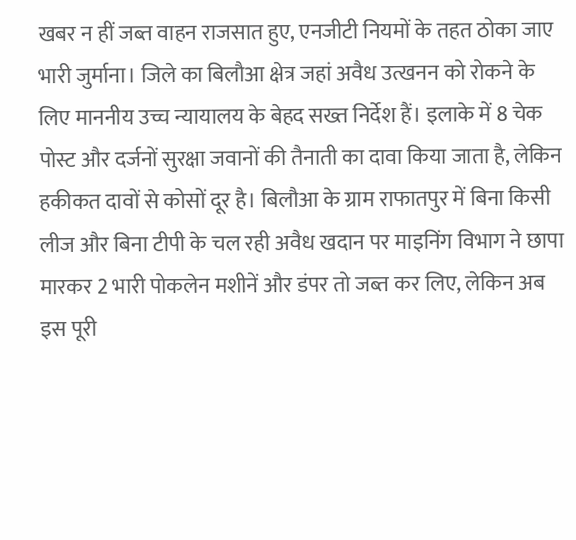खबर न हीं जब्त वाहन राजसात हुए, एनजीटी नियमों के तहत ठोका जाए भारी जुर्माना। जिले का बिलौआ क्षेत्र जहां अवैध उत्खनन को रोकने के लिए माननीय उच्च न्यायालय के बेहद सख्त निर्देश हैं। इलाके में 8 चेक पोस्ट और दर्जनों सुरक्षा जवानों की तैनाती का दावा किया जाता है, लेकिन हकीकत दावों से कोसों दूर है। बिलौआ के ग्राम राफातपुर में बिना किसी लीज और बिना टीपी के चल रही अवैध खदान पर माइनिंग विभाग ने छापा मारकर 2 भारी पोकलेन मशीनें और डंपर तो जब्त कर लिए, लेकिन अब इस पूरी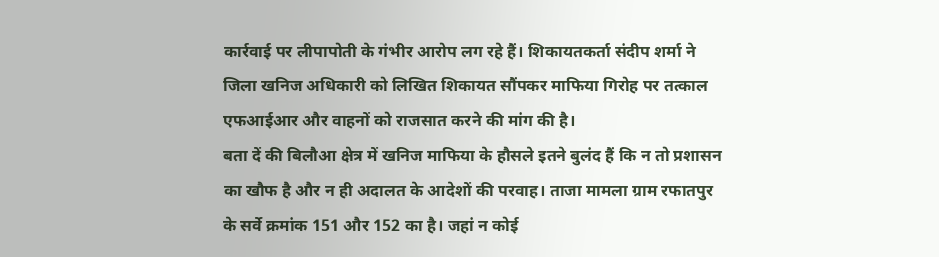कार्रवाई पर लीपापोती के गंभीर आरोप लग रहे हैं। शिकायतकर्ता संदीप शर्मा ने जिला खनिज अधिकारी को लिखित शिकायत सौंपकर माफिया गिरोह पर तत्काल एफआईआर और वाहनों को राजसात करने की मांग की है।
बता दें की बिलौआ क्षेत्र में खनिज माफिया के हौसले इतने बुलंद हैं कि न तो प्रशासन का खौफ है और न ही अदालत के आदेशों की परवाह। ताजा मामला ग्राम रफातपुर के सर्वे क्रमांक 151 और 152 का है। जहां न कोई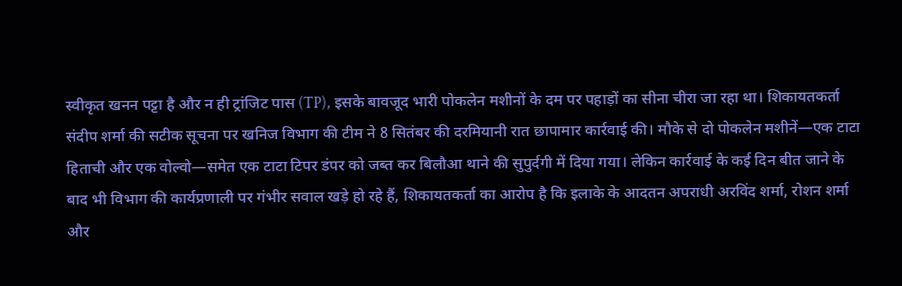स्वीकृत खनन पट्टा है और न ही ट्रांजिट पास (TP), इसके बावजूद भारी पोकलेन मशीनों के दम पर पहाड़ों का सीना चीरा जा रहा था। शिकायतकर्ता संदीप शर्मा की सटीक सूचना पर खनिज विभाग की टीम ने 8 सितंबर की दरमियानी रात छापामार कार्रवाई की। मौके से दो पोकलेन मशीनें—एक टाटा हिताची और एक वोल्वो—समेत एक टाटा टिपर डंपर को जब्त कर बिलौआ थाने की सुपुर्दगी में दिया गया। लेकिन कार्रवाई के कई दिन बीत जाने के बाद भी विभाग की कार्यप्रणाली पर गंभीर सवाल खड़े हो रहे हैं, शिकायतकर्ता का आरोप है कि इलाके के आदतन अपराधी अरविंद शर्मा, रोशन शर्मा और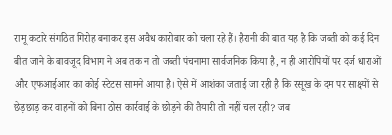रामू कटारे संगठित गिरोह बनाकर इस अवैध कारोबार को चला रहे हैं। हैरानी की बात यह है कि जब्ती को कई दिन बीत जाने के बावजूद विभाग ने अब तक न तो जब्ती पंचनामा सार्वजनिक किया है, न ही आरोपियों पर दर्ज धाराओं और एफआईआर का कोई स्टेटस सामने आया है। ऐसे में आशंका जताई जा रही है कि रसूख के दम पर साक्ष्यों से छेड़छाड़ कर वाहनों को बिना ठोस कार्रवाई के छोड़ने की तैयारी तो नहीं चल रही? जब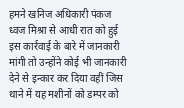हमने खनिज अधिकारी पंकज ध्वज मिश्रा से आधी रात को हुई इस कार्रवाई के बारे में जानकारी मांगी तो उन्होंने कोई भी जानकारी देने से इन्कार कर दिया वहीं जिस थाने में यह मशीनों को डम्पर को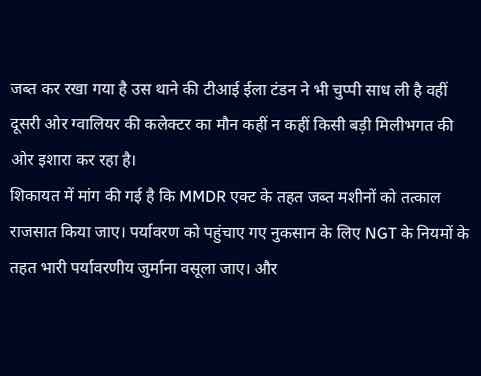जब्त कर रखा गया है उस थाने की टीआई ईला टंडन ने भी चुप्पी साध ली है वहीं दूसरी ओर ग्वालियर की कलेक्टर का मौन कहीं न कहीं किसी बड़ी मिलीभगत की ओर इशारा कर रहा है।
शिकायत में मांग की गई है कि MMDR एक्ट के तहत जब्त मशीनों को तत्काल राजसात किया जाए। पर्यावरण को पहुंचाए गए नुकसान के लिए NGT के नियमों के तहत भारी पर्यावरणीय जुर्माना वसूला जाए। और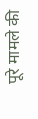पूरे मामले की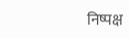निष्पक्ष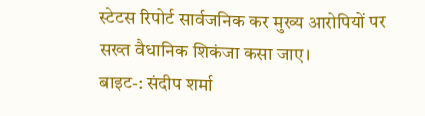स्टेटस रिपोर्ट सार्वजनिक कर मुख्य आरोपियों पर सख्त वैधानिक शिकंजा कसा जाए।
बाइट-: संदीप शर्मा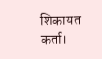शिकायत कर्ता।